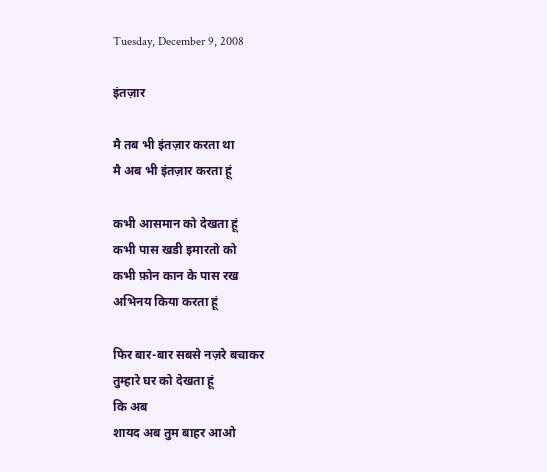Tuesday, December 9, 2008

इंतज़ार

मै तब भी इंतज़ार करता था
मै अब भी इंतज़ार करता हूं

कभी आसमान को देखता हूं
कभी पास खडी इमारतो को
कभी फ़ोन कान के पास रख
अभिनय किया करता हूं

फिर बार-बार सबसे नज़रे बचाकर
तुम्हारे घर को देखता हूं
कि अब
शायद अब तुम बाहर आओ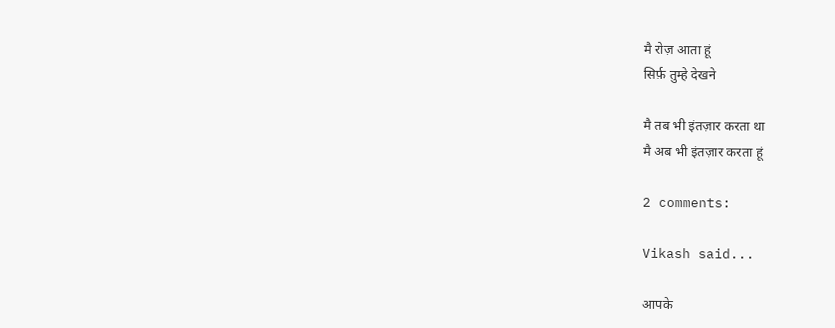मै रोज़ आता हूं
सिर्फ़ तुम्हे देखने

मै तब भी इंतज़ार करता था
मै अब भी इंतज़ार करता हूं

2 comments:

Vikash said...

आपके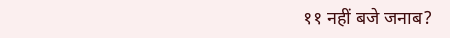११ नहीं बजे जनाब?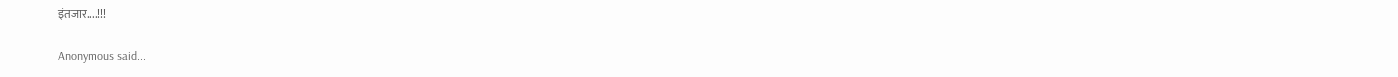इंतजार....!!!

Anonymous said...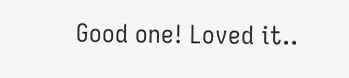Good one! Loved it..